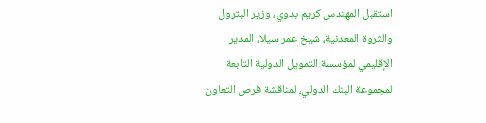استقبل المهندس كريم بدوي، وزير البترول والثروة المعدنية، شيخ عمر سيلا، المدير الإقليمي لمؤسسة التمويل الدولية التابعة لمجموعة البنك الدولي، لمناقشة فرص التعاون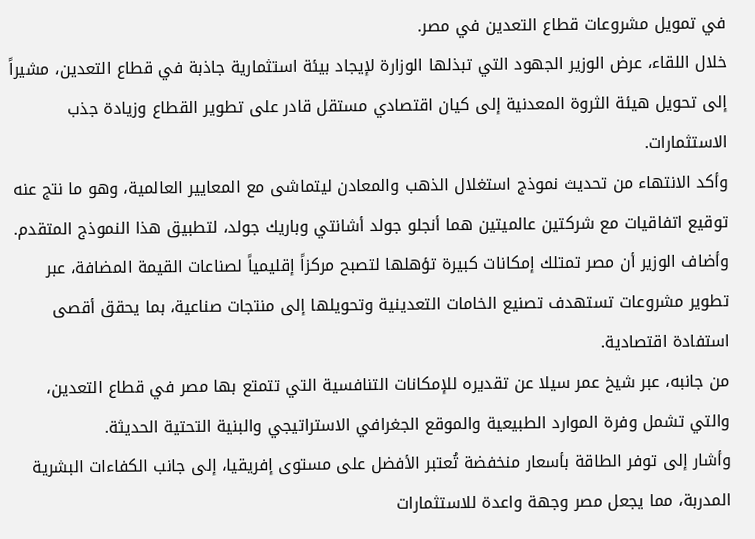في تمويل مشروعات قطاع التعدين في مصر.
خلال اللقاء، عرض الوزير الجهود التي تبذلها الوزارة لإيجاد بيئة استثمارية جاذبة في قطاع التعدين، مشيراً إلى تحويل هيئة الثروة المعدنية إلى كيان اقتصادي مستقل قادر على تطوير القطاع وزيادة جذب الاستثمارات.
وأكد الانتهاء من تحديث نموذج استغلال الذهب والمعادن ليتماشى مع المعايير العالمية، وهو ما نتج عنه توقيع اتفاقيات مع شركتين عالميتين هما أنجلو جولد أشانتي وباريك جولد، لتطبيق هذا النموذج المتقدم.
وأضاف الوزير أن مصر تمتلك إمكانات كبيرة تؤهلها لتصبح مركزاً إقليمياً لصناعات القيمة المضافة، عبر تطوير مشروعات تستهدف تصنيع الخامات التعدينية وتحويلها إلى منتجات صناعية، بما يحقق أقصى استفادة اقتصادية.
من جانبه، عبر شيخ عمر سيلا عن تقديره للإمكانات التنافسية التي تتمتع بها مصر في قطاع التعدين، والتي تشمل وفرة الموارد الطبيعية والموقع الجغرافي الاستراتيجي والبنية التحتية الحديثة.
وأشار إلى توفر الطاقة بأسعار منخفضة تُعتبر الأفضل على مستوى إفريقيا، إلى جانب الكفاءات البشرية المدربة، مما يجعل مصر وجهة واعدة للاستثمارات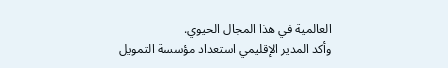العالمية في هذا المجال الحيوي.
وأكد المدير الإقليمي استعداد مؤسسة التمويل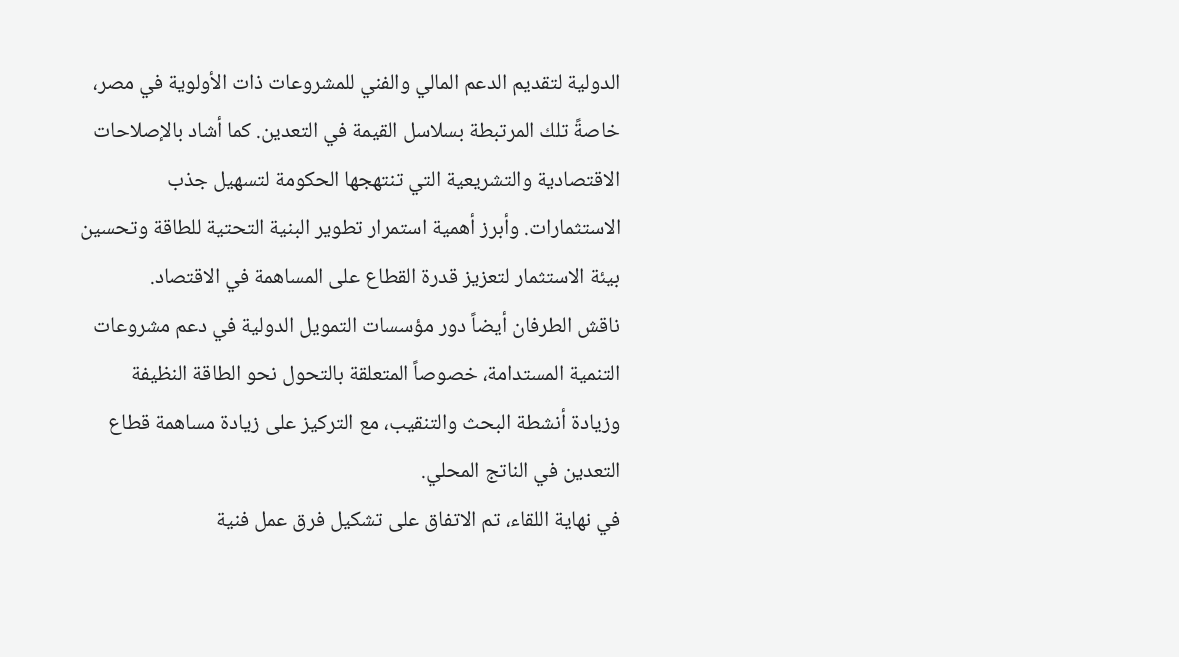الدولية لتقديم الدعم المالي والفني للمشروعات ذات الأولوية في مصر، خاصةً تلك المرتبطة بسلاسل القيمة في التعدين. كما أشاد بالإصلاحات الاقتصادية والتشريعية التي تنتهجها الحكومة لتسهيل جذب الاستثمارات. وأبرز أهمية استمرار تطوير البنية التحتية للطاقة وتحسين بيئة الاستثمار لتعزيز قدرة القطاع على المساهمة في الاقتصاد.
ناقش الطرفان أيضاً دور مؤسسات التمويل الدولية في دعم مشروعات التنمية المستدامة، خصوصاً المتعلقة بالتحول نحو الطاقة النظيفة وزيادة أنشطة البحث والتنقيب، مع التركيز على زيادة مساهمة قطاع التعدين في الناتج المحلي.
في نهاية اللقاء، تم الاتفاق على تشكيل فرق عمل فنية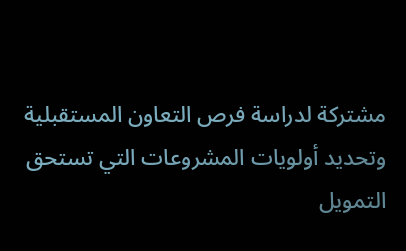مشتركة لدراسة فرص التعاون المستقبلية وتحديد أولويات المشروعات التي تستحق التمويل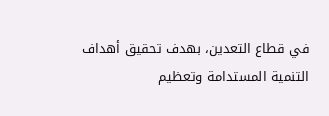في قطاع التعدين، بهدف تحقيق أهداف التنمية المستدامة وتعظيم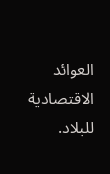العوائد الاقتصادية للبلاد.